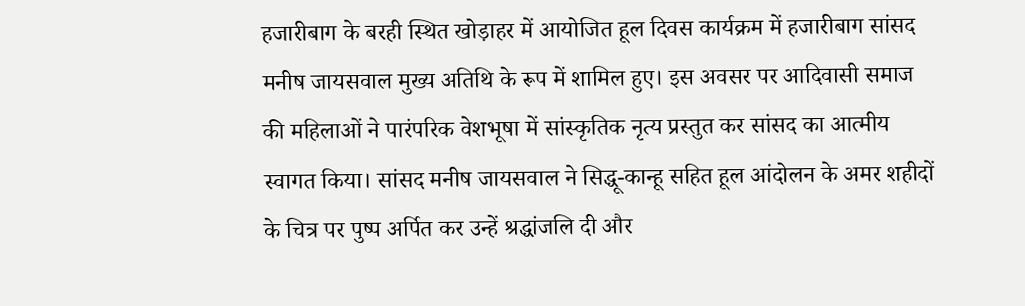हजारीबाग के बरही स्थित खोड़ाहर में आयोजित हूल दिवस कार्यक्रम में हजारीबाग सांसद मनीष जायसवाल मुख्य अतिथि के रूप में शामिल हुए। इस अवसर पर आदिवासी समाज की महिलाओं ने पारंपरिक वेशभूषा में सांस्कृतिक नृत्य प्रस्तुत कर सांसद का आत्मीय स्वागत किया। सांसद मनीष जायसवाल ने सिद्धू-कान्हू सहित हूल आंदोलन के अमर शहीदों के चित्र पर पुष्प अर्पित कर उन्हें श्रद्धांजलि दी और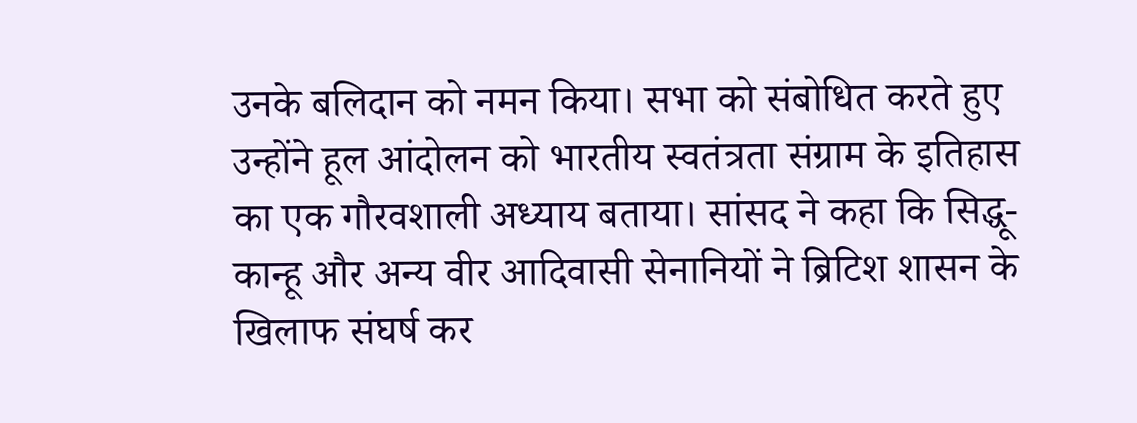उनके बलिदान को नमन किया। सभा को संबोधित करते हुए उन्होंने हूल आंदोलन को भारतीय स्वतंत्रता संग्राम के इतिहास का एक गौरवशाली अध्याय बताया। सांसद ने कहा कि सिद्धू-कान्हू और अन्य वीर आदिवासी सेनानियों ने ब्रिटिश शासन के खिलाफ संघर्ष कर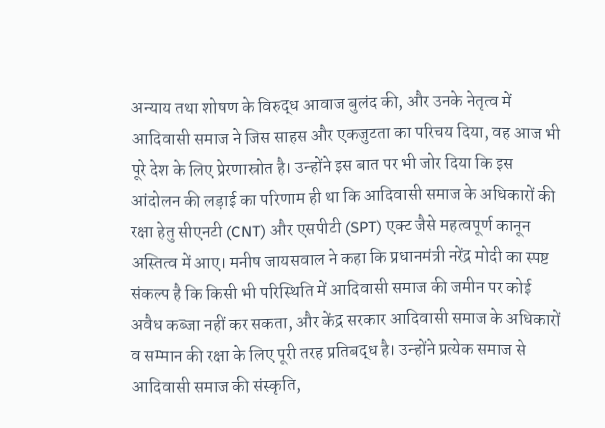अन्याय तथा शोषण के विरुद्ध आवाज बुलंद की, और उनके नेतृत्व में आदिवासी समाज ने जिस साहस और एकजुटता का परिचय दिया, वह आज भी पूरे देश के लिए प्रेरणास्रोत है। उन्होंने इस बात पर भी जोर दिया कि इस आंदोलन की लड़ाई का परिणाम ही था कि आदिवासी समाज के अधिकारों की रक्षा हेतु सीएनटी (CNT) और एसपीटी (SPT) एक्ट जैसे महत्वपूर्ण कानून अस्तित्व में आए। मनीष जायसवाल ने कहा कि प्रधानमंत्री नरेंद्र मोदी का स्पष्ट संकल्प है कि किसी भी परिस्थिति में आदिवासी समाज की जमीन पर कोई अवैध कब्जा नहीं कर सकता, और केंद्र सरकार आदिवासी समाज के अधिकारों व सम्मान की रक्षा के लिए पूरी तरह प्रतिबद्ध है। उन्होंने प्रत्येक समाज से आदिवासी समाज की संस्कृति,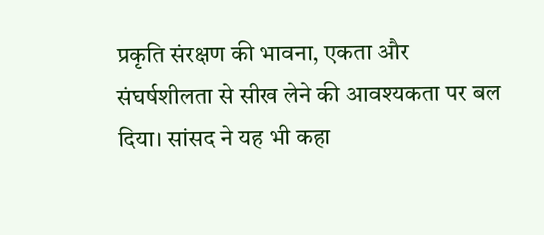प्रकृति संरक्षण की भावना, एकता और संघर्षशीलता से सीख लेने की आवश्यकता पर बल दिया। सांसद ने यह भी कहा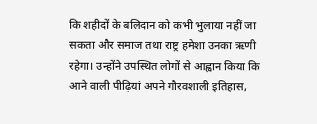कि शहीदों के बलिदान को कभी भुलाया नहीं जा सकता और समाज तथा राष्ट्र हमेशा उनका ऋणी रहेगा। उन्होंने उपस्थित लोगों से आह्वान किया कि आने वाली पीढ़ियां अपने गौरवशाली इतिहास,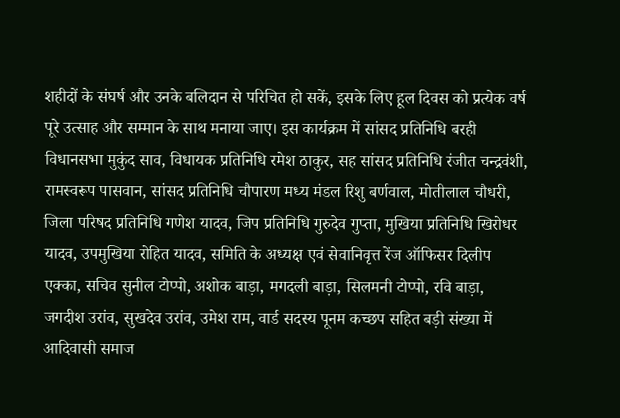शहीदों के संघर्ष और उनके बलिदान से परिचित हो सकें, इसके लिए हूल दिवस को प्रत्येक वर्ष पूरे उत्साह और सम्मान के साथ मनाया जाए। इस कार्यक्रम में सांसद प्रतिनिधि बरही विधानसभा मुकुंद साव, विधायक प्रतिनिधि रमेश ठाकुर, सह सांसद प्रतिनिधि रंजीत चन्द्रवंशी, रामस्वरूप पासवान, सांसद प्रतिनिधि चौपारण मध्य मंडल रिशु बर्णवाल, मोतीलाल चौधरी, जिला परिषद प्रतिनिधि गणेश यादव, जिप प्रतिनिधि गुरुदेव गुप्ता, मुखिया प्रतिनिधि खिरोधर यादव, उपमुखिया रोहित यादव, समिति के अध्यक्ष एवं सेवानिवृत्त रेंज ऑफिसर दिलीप एक्का, सचिव सुनील टोप्पो, अशोक बाड़ा, मगदली बाड़ा, सिलमनी टोप्पो, रवि बाड़ा, जगदीश उरांव, सुखदेव उरांव, उमेश राम, वार्ड सदस्य पूनम कच्छप सहित बड़ी संख्या में आदिवासी समाज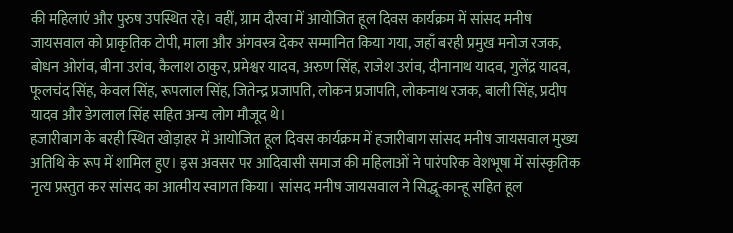की महिलाएं और पुरुष उपस्थित रहे। वहीं, ग्राम दौरवा में आयोजित हूल दिवस कार्यक्रम में सांसद मनीष जायसवाल को प्राकृतिक टोपी, माला और अंगवस्त्र देकर सम्मानित किया गया, जहाँ बरही प्रमुख मनोज रजक, बोधन ओरांव, बीना उरांव, कैलाश ठाकुर, प्रमेश्वर यादव, अरुण सिंह, राजेश उरांव, दीनानाथ यादव, गुलेंद्र यादव, फूलचंद सिंह, केवल सिंह, रूपलाल सिंह, जितेन्द्र प्रजापति, लोकन प्रजापति, लोकनाथ रजक, बाली सिंह, प्रदीप यादव और डेगलाल सिंह सहित अन्य लोग मौजूद थे।
हजारीबाग के बरही स्थित खोड़ाहर में आयोजित हूल दिवस कार्यक्रम में हजारीबाग सांसद मनीष जायसवाल मुख्य अतिथि के रूप में शामिल हुए। इस अवसर पर आदिवासी समाज की महिलाओं ने पारंपरिक वेशभूषा में सांस्कृतिक नृत्य प्रस्तुत कर सांसद का आत्मीय स्वागत किया। सांसद मनीष जायसवाल ने सिद्धू-कान्हू सहित हूल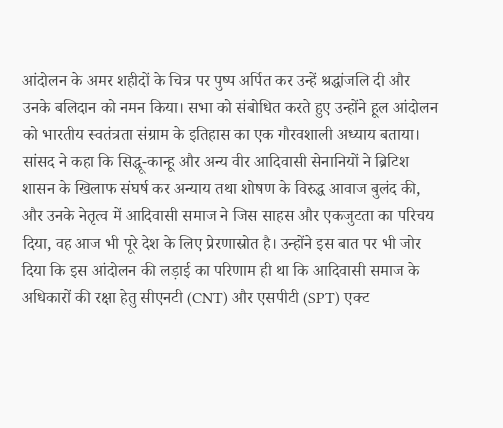आंदोलन के अमर शहीदों के चित्र पर पुष्प अर्पित कर उन्हें श्रद्धांजलि दी और उनके बलिदान को नमन किया। सभा को संबोधित करते हुए उन्होंने हूल आंदोलन को भारतीय स्वतंत्रता संग्राम के इतिहास का एक गौरवशाली अध्याय बताया। सांसद ने कहा कि सिद्धू-कान्हू और अन्य वीर आदिवासी सेनानियों ने ब्रिटिश शासन के खिलाफ संघर्ष कर अन्याय तथा शोषण के विरुद्ध आवाज बुलंद की, और उनके नेतृत्व में आदिवासी समाज ने जिस साहस और एकजुटता का परिचय दिया, वह आज भी पूरे देश के लिए प्रेरणास्रोत है। उन्होंने इस बात पर भी जोर दिया कि इस आंदोलन की लड़ाई का परिणाम ही था कि आदिवासी समाज के अधिकारों की रक्षा हेतु सीएनटी (CNT) और एसपीटी (SPT) एक्ट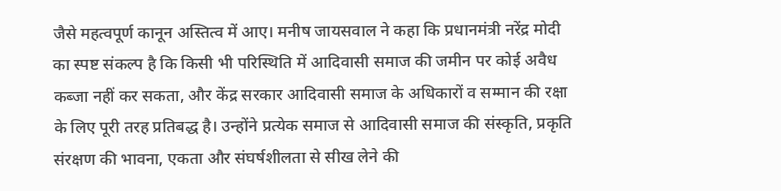जैसे महत्वपूर्ण कानून अस्तित्व में आए। मनीष जायसवाल ने कहा कि प्रधानमंत्री नरेंद्र मोदी का स्पष्ट संकल्प है कि किसी भी परिस्थिति में आदिवासी समाज की जमीन पर कोई अवैध कब्जा नहीं कर सकता, और केंद्र सरकार आदिवासी समाज के अधिकारों व सम्मान की रक्षा के लिए पूरी तरह प्रतिबद्ध है। उन्होंने प्रत्येक समाज से आदिवासी समाज की संस्कृति, प्रकृति संरक्षण की भावना, एकता और संघर्षशीलता से सीख लेने की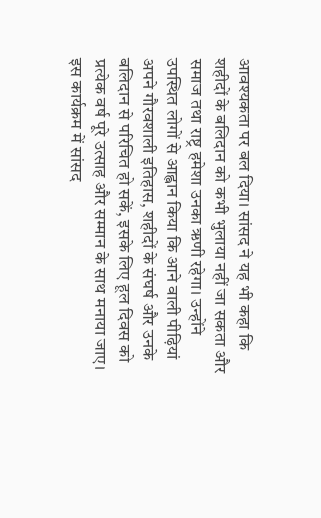आवश्यकता पर बल दिया। सांसद ने यह भी कहा कि शहीदों के बलिदान को कभी भुलाया नहीं जा सकता और समाज तथा राष्ट्र हमेशा उनका ऋणी रहेगा। उन्होंने उपस्थित लोगों से आह्वान किया कि आने वाली पीढ़ियां अपने गौरवशाली इतिहास, शहीदों के संघर्ष और उनके बलिदान से परिचित हो सकें, इसके लिए हूल दिवस को प्रत्येक वर्ष पूरे उत्साह और सम्मान के साथ मनाया जाए। इस कार्यक्रम में सांसद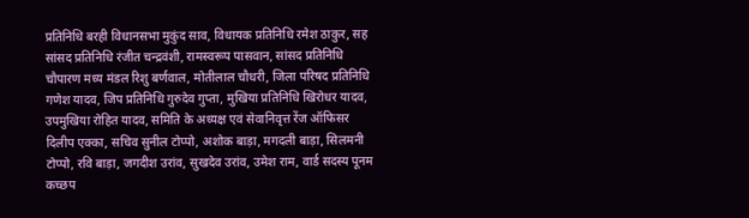प्रतिनिधि बरही विधानसभा मुकुंद साव, विधायक प्रतिनिधि रमेश ठाकुर, सह सांसद प्रतिनिधि रंजीत चन्द्रवंशी, रामस्वरूप पासवान, सांसद प्रतिनिधि चौपारण मध्य मंडल रिशु बर्णवाल, मोतीलाल चौधरी, जिला परिषद प्रतिनिधि गणेश यादव, जिप प्रतिनिधि गुरुदेव गुप्ता, मुखिया प्रतिनिधि खिरोधर यादव, उपमुखिया रोहित यादव, समिति के अध्यक्ष एवं सेवानिवृत्त रेंज ऑफिसर दिलीप एक्का, सचिव सुनील टोप्पो, अशोक बाड़ा, मगदली बाड़ा, सिलमनी टोप्पो, रवि बाड़ा, जगदीश उरांव, सुखदेव उरांव, उमेश राम, वार्ड सदस्य पूनम कच्छप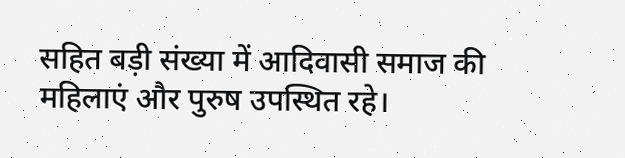सहित बड़ी संख्या में आदिवासी समाज की महिलाएं और पुरुष उपस्थित रहे।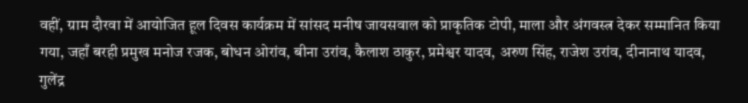वहीं, ग्राम दौरवा में आयोजित हूल दिवस कार्यक्रम में सांसद मनीष जायसवाल को प्राकृतिक टोपी, माला और अंगवस्त्र देकर सम्मानित किया गया, जहाँ बरही प्रमुख मनोज रजक, बोधन ओरांव, बीना उरांव, कैलाश ठाकुर, प्रमेश्वर यादव, अरुण सिंह, राजेश उरांव, दीनानाथ यादव, गुलेंद्र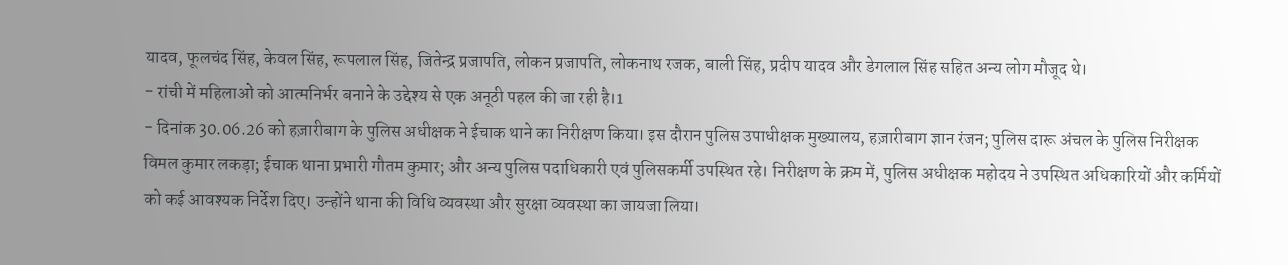यादव, फूलचंद सिंह, केवल सिंह, रूपलाल सिंह, जितेन्द्र प्रजापति, लोकन प्रजापति, लोकनाथ रजक, बाली सिंह, प्रदीप यादव और डेगलाल सिंह सहित अन्य लोग मौजूद थे।
- रांची में महिलाओं को आत्मनिर्भर बनाने के उद्देश्य से एक अनूठी पहल की जा रही है।1
- दिनांक 30.06.26 को हज़ारीबाग के पुलिस अधीक्षक ने ईचाक थाने का निरीक्षण किया। इस दौरान पुलिस उपाधीक्षक मुख्यालय, हज़ारीबाग ज्ञान रंजन; पुलिस दारू अंचल के पुलिस निरीक्षक विमल कुमार लकड़ा; ईचाक थाना प्रभारी गौतम कुमार; और अन्य पुलिस पदाधिकारी एवं पुलिसकर्मी उपस्थित रहे। निरीक्षण के क्रम में, पुलिस अधीक्षक महोदय ने उपस्थित अधिकारियों और कर्मियों को कई आवश्यक निर्देश दिए। उन्होंने थाना की विधि व्यवस्था और सुरक्षा व्यवस्था का जायजा लिया।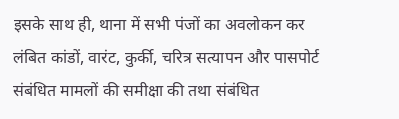इसके साथ ही, थाना में सभी पंजों का अवलोकन कर लंबित कांडों, वारंट, कुर्की, चरित्र सत्यापन और पासपोर्ट संबंधित मामलों की समीक्षा की तथा संबंधित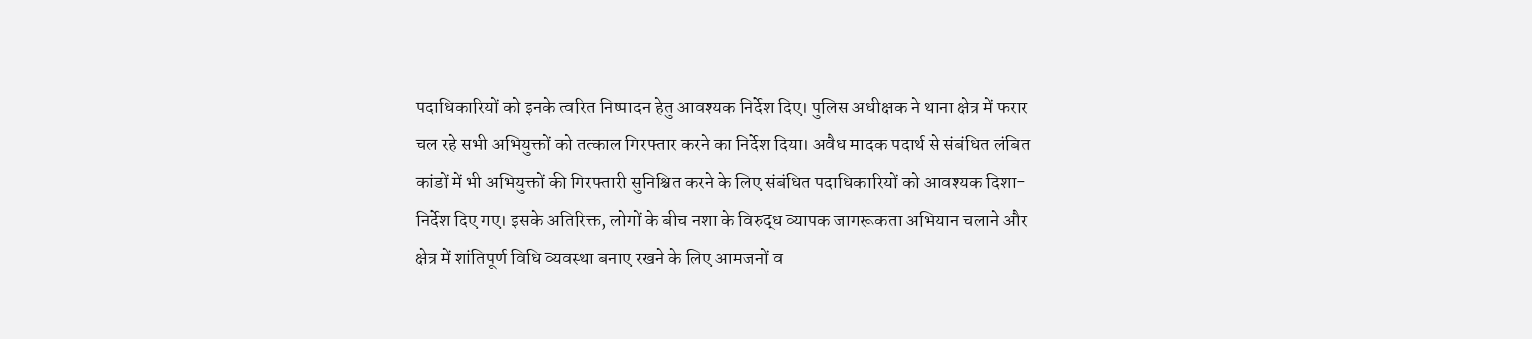पदाधिकारियों को इनके त्वरित निष्पादन हेतु आवश्यक निर्देश दिए। पुलिस अधीक्षक ने थाना क्षेत्र में फरार चल रहे सभी अभियुक्तों को तत्काल गिरफ्तार करने का निर्देश दिया। अवैध मादक पदार्थ से संबंधित लंबित कांडों में भी अभियुक्तों की गिरफ्तारी सुनिश्चित करने के लिए संबंधित पदाधिकारियों को आवश्यक दिशा-निर्देश दिए गए। इसके अतिरिक्त, लोगों के बीच नशा के विरुद्ध व्यापक जागरूकता अभियान चलाने और क्षेत्र में शांतिपूर्ण विधि व्यवस्था बनाए रखने के लिए आमजनों व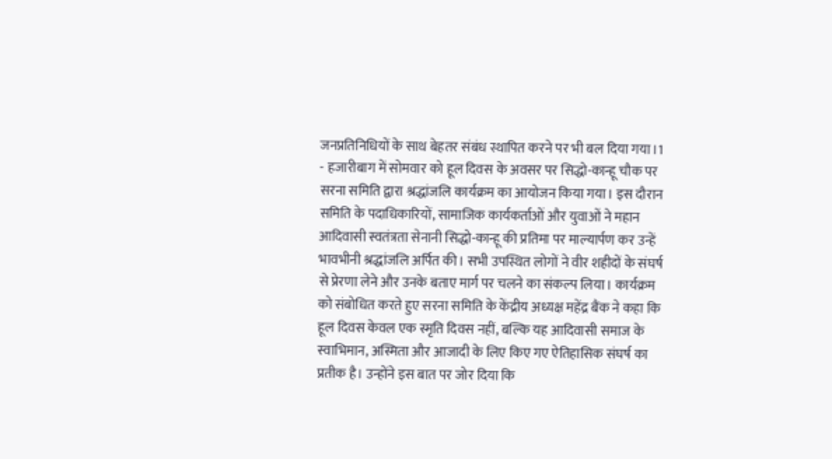जनप्रतिनिधियों के साथ बेहतर संबंध स्थापित करने पर भी बल दिया गया।1
- हजारीबाग में सोमवार को हूल दिवस के अवसर पर सिद्धो-कान्हू चौक पर सरना समिति द्वारा श्रद्धांजलि कार्यक्रम का आयोजन किया गया। इस दौरान समिति के पदाधिकारियों, सामाजिक कार्यकर्ताओं और युवाओं ने महान आदिवासी स्वतंत्रता सेनानी सिद्धो-कान्हू की प्रतिमा पर माल्यार्पण कर उन्हें भावभीनी श्रद्धांजलि अर्पित की। सभी उपस्थित लोगों ने वीर शहीदों के संघर्ष से प्रेरणा लेने और उनके बताए मार्ग पर चलने का संकल्प लिया। कार्यक्रम को संबोधित करते हुए सरना समिति के केंद्रीय अध्यक्ष महेंद्र बैंक ने कहा कि हूल दिवस केवल एक स्मृति दिवस नहीं, बल्कि यह आदिवासी समाज के स्वाभिमान, अस्मिता और आजादी के लिए किए गए ऐतिहासिक संघर्ष का प्रतीक है। उन्होंने इस बात पर जोर दिया कि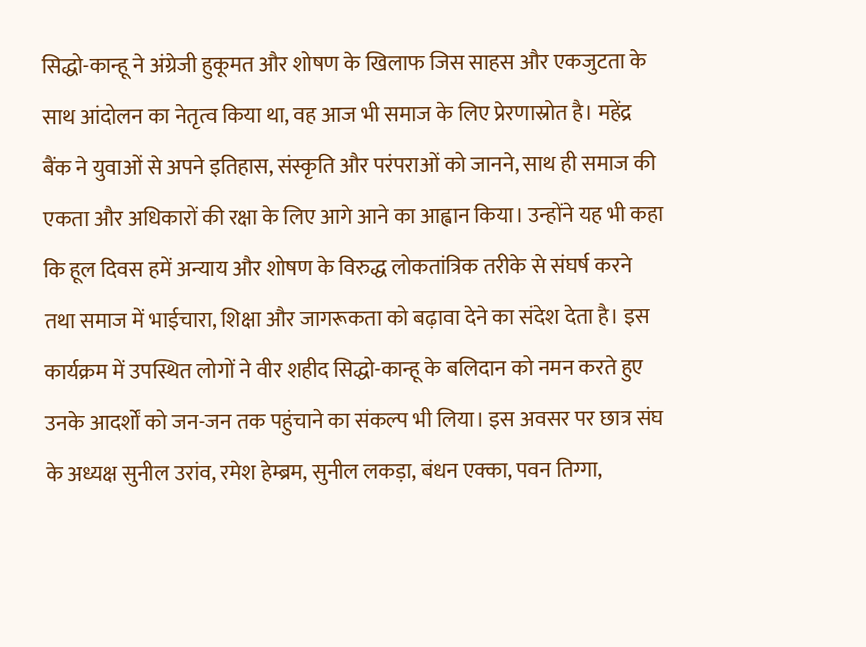सिद्धो-कान्हू ने अंग्रेजी हुकूमत और शोषण के खिलाफ जिस साहस और एकजुटता के साथ आंदोलन का नेतृत्व किया था, वह आज भी समाज के लिए प्रेरणास्रोत है। महेंद्र बैंक ने युवाओं से अपने इतिहास, संस्कृति और परंपराओं को जानने, साथ ही समाज की एकता और अधिकारों की रक्षा के लिए आगे आने का आह्वान किया। उन्होंने यह भी कहा कि हूल दिवस हमें अन्याय और शोषण के विरुद्ध लोकतांत्रिक तरीके से संघर्ष करने तथा समाज में भाईचारा, शिक्षा और जागरूकता को बढ़ावा देने का संदेश देता है। इस कार्यक्रम में उपस्थित लोगों ने वीर शहीद सिद्धो-कान्हू के बलिदान को नमन करते हुए उनके आदर्शों को जन-जन तक पहुंचाने का संकल्प भी लिया। इस अवसर पर छात्र संघ के अध्यक्ष सुनील उरांव, रमेश हेम्ब्रम, सुनील लकड़ा, बंधन एक्का, पवन तिग्गा,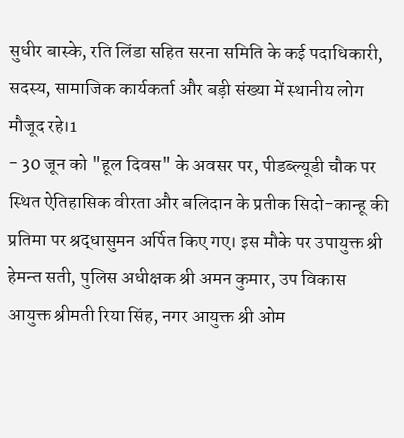सुधीर बास्के, रति लिंडा सहित सरना समिति के कई पदाधिकारी, सदस्य, सामाजिक कार्यकर्ता और बड़ी संख्या में स्थानीय लोग मौजूद रहे।1
- 30 जून को "हूल दिवस" के अवसर पर, पीडब्ल्यूडी चौक पर स्थित ऐतिहासिक वीरता और बलिदान के प्रतीक सिदो-कान्हू की प्रतिमा पर श्रद्धासुमन अर्पित किए गए। इस मौके पर उपायुक्त श्री हेमन्त सती, पुलिस अधीक्षक श्री अमन कुमार, उप विकास आयुक्त श्रीमती रिया सिंह, नगर आयुक्त श्री ओम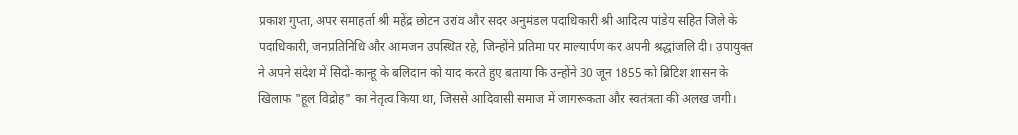प्रकाश गुप्ता, अपर समाहर्ता श्री महेंद्र छोटन उरांव और सदर अनुमंडल पदाधिकारी श्री आदित्य पांडेय सहित जिले के पदाधिकारी, जनप्रतिनिधि और आमजन उपस्थित रहे, जिन्होंने प्रतिमा पर माल्यार्पण कर अपनी श्रद्धांजलि दी। उपायुक्त ने अपने संदेश में सिदो-कान्हू के बलिदान को याद करते हुए बताया कि उन्होंने 30 जून 1855 को ब्रिटिश शासन के खिलाफ "हूल विद्रोह" का नेतृत्व किया था, जिससे आदिवासी समाज में जागरूकता और स्वतंत्रता की अलख जगी।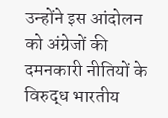उन्होंने इस आंदोलन को अंग्रेजों की दमनकारी नीतियों के विरुद्ध भारतीय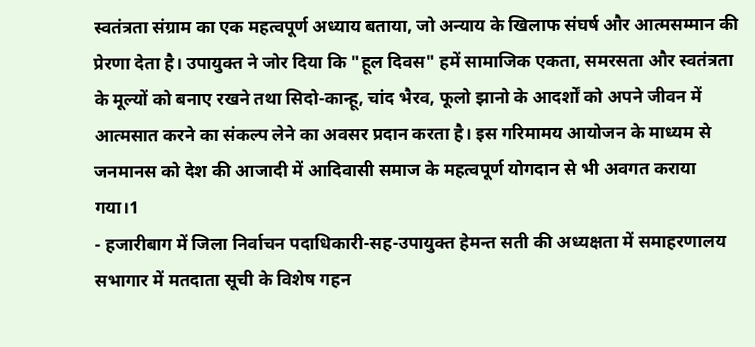स्वतंत्रता संग्राम का एक महत्वपूर्ण अध्याय बताया, जो अन्याय के खिलाफ संघर्ष और आत्मसम्मान की प्रेरणा देता है। उपायुक्त ने जोर दिया कि "हूल दिवस" हमें सामाजिक एकता, समरसता और स्वतंत्रता के मूल्यों को बनाए रखने तथा सिदो-कान्हू, चांद भैरव, फूलो झानो के आदर्शों को अपने जीवन में आत्मसात करने का संकल्प लेने का अवसर प्रदान करता है। इस गरिमामय आयोजन के माध्यम से जनमानस को देश की आजादी में आदिवासी समाज के महत्वपूर्ण योगदान से भी अवगत कराया गया।1
- हजारीबाग में जिला निर्वाचन पदाधिकारी-सह-उपायुक्त हेमन्त सती की अध्यक्षता में समाहरणालय सभागार में मतदाता सूची के विशेष गहन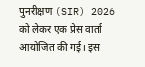पुनरीक्षण (SIR) 2026 को लेकर एक प्रेस वार्ता आयोजित की गई। इस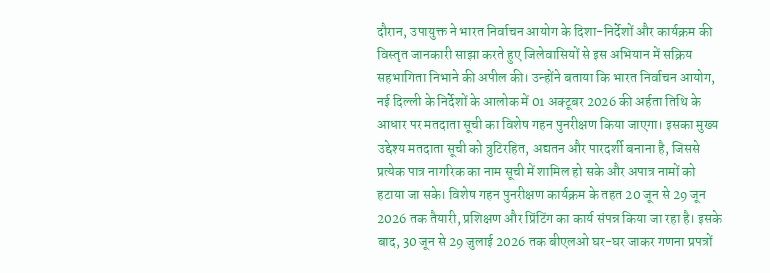दौरान, उपायुक्त ने भारत निर्वाचन आयोग के दिशा-निर्देशों और कार्यक्रम की विस्तृत जानकारी साझा करते हुए जिलेवासियों से इस अभियान में सक्रिय सहभागिता निभाने की अपील की। उन्होंने बताया कि भारत निर्वाचन आयोग, नई दिल्ली के निर्देशों के आलोक में 01 अक्टूबर 2026 की अर्हता तिथि के आधार पर मतदाता सूची का विशेष गहन पुनरीक्षण किया जाएगा। इसका मुख्य उद्देश्य मतदाता सूची को त्रुटिरहित, अद्यतन और पारदर्शी बनाना है, जिससे प्रत्येक पात्र नागरिक का नाम सूची में शामिल हो सके और अपात्र नामों को हटाया जा सके। विशेष गहन पुनरीक्षण कार्यक्रम के तहत 20 जून से 29 जून 2026 तक तैयारी, प्रशिक्षण और प्रिंटिंग का कार्य संपन्न किया जा रहा है। इसके बाद, 30 जून से 29 जुलाई 2026 तक बीएलओ घर-घर जाकर गणना प्रपत्रों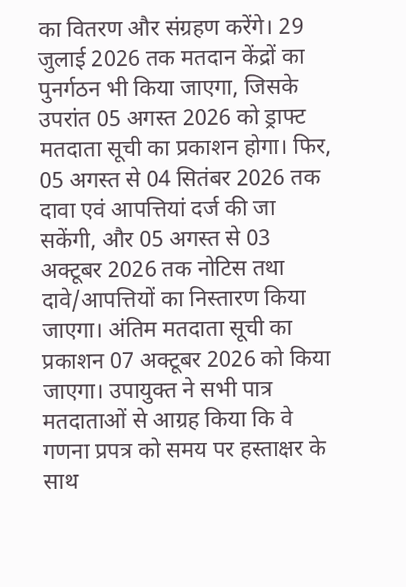का वितरण और संग्रहण करेंगे। 29 जुलाई 2026 तक मतदान केंद्रों का पुनर्गठन भी किया जाएगा, जिसके उपरांत 05 अगस्त 2026 को ड्राफ्ट मतदाता सूची का प्रकाशन होगा। फिर, 05 अगस्त से 04 सितंबर 2026 तक दावा एवं आपत्तियां दर्ज की जा सकेंगी, और 05 अगस्त से 03 अक्टूबर 2026 तक नोटिस तथा दावे/आपत्तियों का निस्तारण किया जाएगा। अंतिम मतदाता सूची का प्रकाशन 07 अक्टूबर 2026 को किया जाएगा। उपायुक्त ने सभी पात्र मतदाताओं से आग्रह किया कि वे गणना प्रपत्र को समय पर हस्ताक्षर के साथ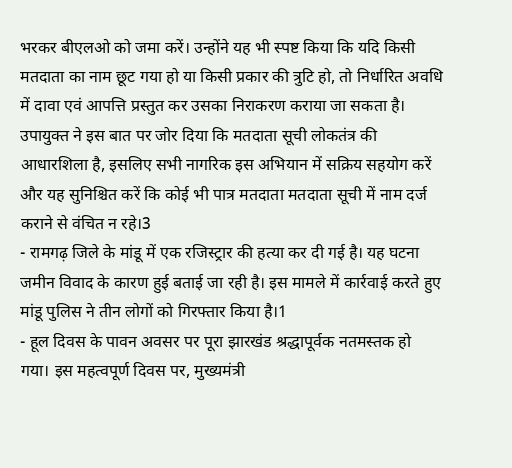भरकर बीएलओ को जमा करें। उन्होंने यह भी स्पष्ट किया कि यदि किसी मतदाता का नाम छूट गया हो या किसी प्रकार की त्रुटि हो, तो निर्धारित अवधि में दावा एवं आपत्ति प्रस्तुत कर उसका निराकरण कराया जा सकता है। उपायुक्त ने इस बात पर जोर दिया कि मतदाता सूची लोकतंत्र की आधारशिला है, इसलिए सभी नागरिक इस अभियान में सक्रिय सहयोग करें और यह सुनिश्चित करें कि कोई भी पात्र मतदाता मतदाता सूची में नाम दर्ज कराने से वंचित न रहे।3
- रामगढ़ जिले के मांडू में एक रजिस्ट्रार की हत्या कर दी गई है। यह घटना जमीन विवाद के कारण हुई बताई जा रही है। इस मामले में कार्रवाई करते हुए मांडू पुलिस ने तीन लोगों को गिरफ्तार किया है।1
- हूल दिवस के पावन अवसर पर पूरा झारखंड श्रद्धापूर्वक नतमस्तक हो गया। इस महत्वपूर्ण दिवस पर, मुख्यमंत्री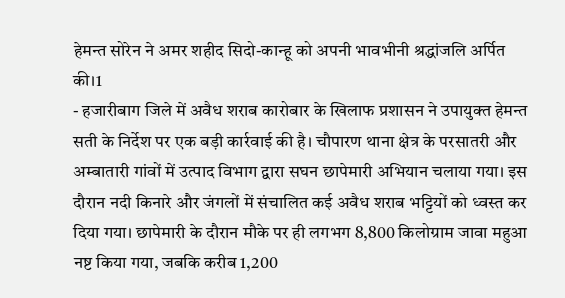हेमन्त सोरेन ने अमर शहीद सिदो-कान्हू को अपनी भावभीनी श्रद्धांजलि अर्पित की।1
- हजारीबाग जिले में अवैध शराब कारोबार के खिलाफ प्रशासन ने उपायुक्त हेमन्त सती के निर्देश पर एक बड़ी कार्रवाई की है। चौपारण थाना क्षेत्र के परसातरी और अम्बातारी गांवों में उत्पाद विभाग द्वारा सघन छापेमारी अभियान चलाया गया। इस दौरान नदी किनारे और जंगलों में संचालित कई अवैध शराब भट्टियों को ध्वस्त कर दिया गया। छापेमारी के दौरान मौके पर ही लगभग 8,800 किलोग्राम जावा महुआ नष्ट किया गया, जबकि करीब 1,200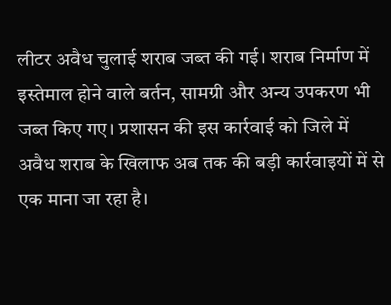लीटर अवैध चुलाई शराब जब्त की गई। शराब निर्माण में इस्तेमाल होने वाले बर्तन, सामग्री और अन्य उपकरण भी जब्त किए गए। प्रशासन की इस कार्रवाई को जिले में अवैध शराब के खिलाफ अब तक की बड़ी कार्रवाइयों में से एक माना जा रहा है।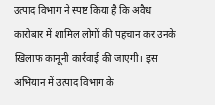उत्पाद विभाग ने स्पष्ट किया है कि अवैध कारोबार में शामिल लोगों की पहचान कर उनके खिलाफ कानूनी कार्रवाई की जाएगी। इस अभियान में उत्पाद विभाग के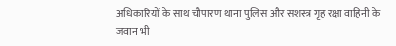अधिकारियों के साथ चौपारण थाना पुलिस और सशस्त्र गृह रक्षा वाहिनी के जवान भी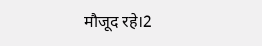मौजूद रहे।2